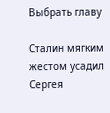Выбрать главу

Сталин мягким жестом усадил Сергея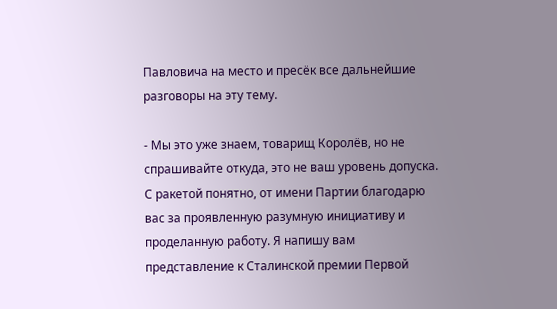Павловича на место и пресёк все дальнейшие разговоры на эту тему.

- Мы это уже знаем, товарищ Королёв, но не спрашивайте откуда, это не ваш уровень допуска. С ракетой понятно, от имени Партии благодарю вас за проявленную разумную инициативу и проделанную работу. Я напишу вам представление к Сталинской премии Первой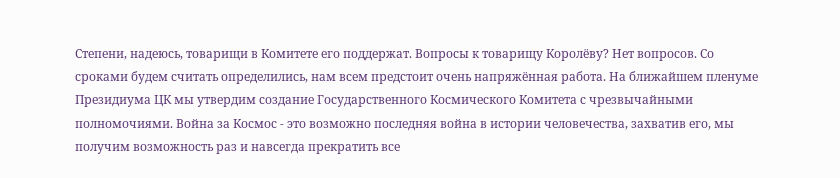Степени, надеюсь, товарищи в Комитете его поддержат. Вопросы к товарищу Королёву? Нет вопросов. Со сроками будем считать определились, нам всем предстоит очень напряжённая работа. На ближайшем пленуме Президиума ЦК мы утвердим создание Государственного Космического Комитета с чрезвычайными полномочиями. Война за Космос - это возможно последняя война в истории человечества, захватив его, мы получим возможность раз и навсегда прекратить все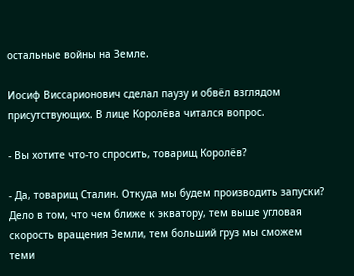остальные войны на Земле.

Иосиф Виссарионович сделал паузу и обвёл взглядом присутствующих. В лице Королёва читался вопрос.

- Вы хотите что-то спросить, товарищ Королёв?

- Да, товарищ Сталин. Откуда мы будем производить запуски? Дело в том, что чем ближе к экватору, тем выше угловая скорость вращения Земли, тем больший груз мы сможем теми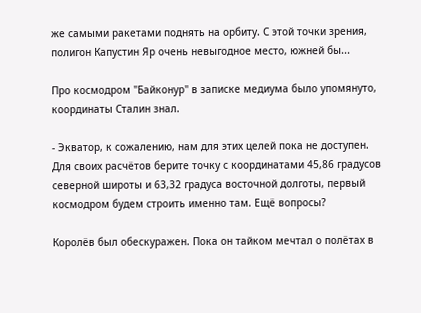же самыми ракетами поднять на орбиту. С этой точки зрения, полигон Капустин Яр очень невыгодное место, южней бы...

Про космодром "Байконур" в записке медиума было упомянуто, координаты Сталин знал.

- Экватор, к сожалению, нам для этих целей пока не доступен. Для своих расчётов берите точку с координатами 45,86 градусов северной широты и 63,32 градуса восточной долготы, первый космодром будем строить именно там. Ещё вопросы?

Королёв был обескуражен. Пока он тайком мечтал о полётах в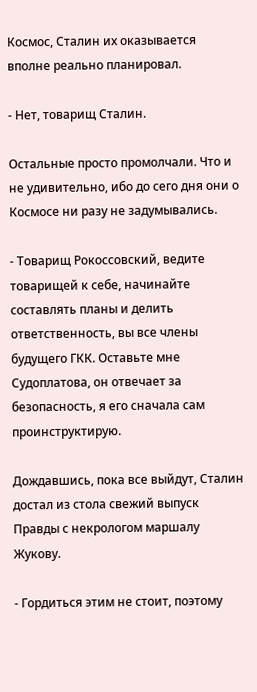Космос, Сталин их оказывается вполне реально планировал.

- Нет, товарищ Сталин.

Остальные просто промолчали. Что и не удивительно, ибо до сего дня они о Космосе ни разу не задумывались.

- Товарищ Рокоссовский, ведите товарищей к себе, начинайте составлять планы и делить ответственность, вы все члены будущего ГКК. Оставьте мне Судоплатова, он отвечает за безопасность, я его сначала сам проинструктирую.

Дождавшись, пока все выйдут, Сталин достал из стола свежий выпуск Правды с некрологом маршалу Жукову.

- Гордиться этим не стоит, поэтому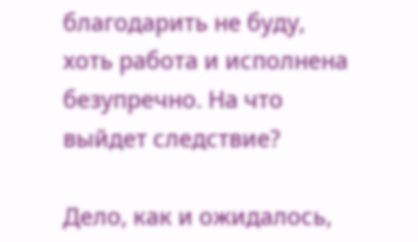благодарить не буду, хоть работа и исполнена безупречно. На что выйдет следствие?

Дело, как и ожидалось,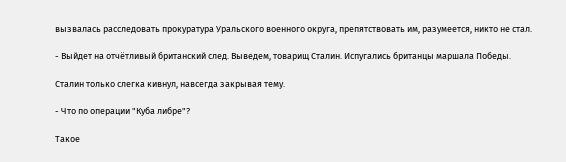вызвалась расследовать прокуратура Уральского военного округа, препятствовать им, разумеется, никто не стал.

- Выйдет на отчётливый британский след. Выведем, товарищ Сталин. Испугались британцы маршала Победы.

Сталин только слегка кивнул, навсегда закрывая тему.

- Что по операции "Куба либре"?

Такое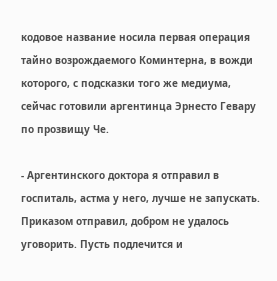кодовое название носила первая операция тайно возрождаемого Коминтерна, в вожди которого, с подсказки того же медиума, сейчас готовили аргентинца Эрнесто Гевару по прозвищу Че.

- Аргентинского доктора я отправил в госпиталь, астма у него, лучше не запускать. Приказом отправил, добром не удалось уговорить. Пусть подлечится и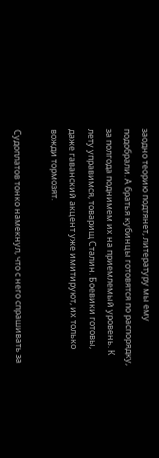заодно теорию подтянет, литературу мы ему подобрали. А братья кубинцы готовятся по распорядку, за полгода поднимем их на приемлемый уровень. К лету управимся, товарищ Сталин. Боевики готовы, даже гаванский акцент уже имитируют, их только вожди тормозят.

Судоплатов тонко намекнул, что с него спрашивать за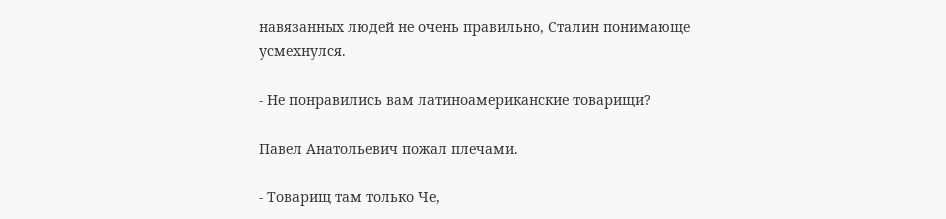навязанных людей не очень правильно, Сталин понимающе усмехнулся.

- Не понравились вам латиноамериканские товарищи?

Павел Анатольевич пожал плечами.

- Товарищ там только Че,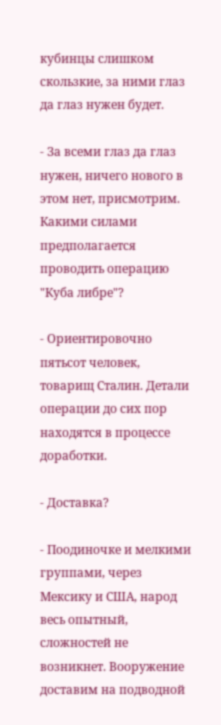кубинцы слишком скользкие, за ними глаз да глаз нужен будет.

- За всеми глаз да глаз нужен, ничего нового в этом нет, присмотрим. Какими силами предполагается проводить операцию "Куба либре"?

- Ориентировочно пятьсот человек, товарищ Сталин. Детали операции до сих пор находятся в процессе доработки.

- Доставка?

- Поодиночке и мелкими группами, через Мексику и США, народ весь опытный, сложностей не возникнет. Вооружение доставим на подводной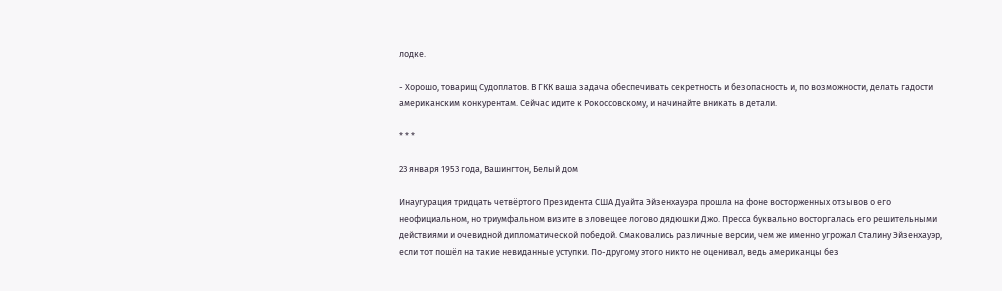лодке.

- Хорошо, товарищ Судоплатов. В ГКК ваша задача обеспечивать секретность и безопасность и, по возможности, делать гадости американским конкурентам. Сейчас идите к Рокоссовскому, и начинайте вникать в детали.

* * *

23 января 1953 года, Вашингтон, Белый дом

Инаугурация тридцать четвёртого Президента США Дуайта Эйзенхауэра прошла на фоне восторженных отзывов о его неофициальном, но триумфальном визите в зловещее логово дядюшки Джо. Пресса буквально восторгалась его решительными действиями и очевидной дипломатической победой. Смаковались различные версии, чем же именно угрожал Сталину Эйзенхауэр, если тот пошёл на такие невиданные уступки. По-другому этого никто не оценивал, ведь американцы без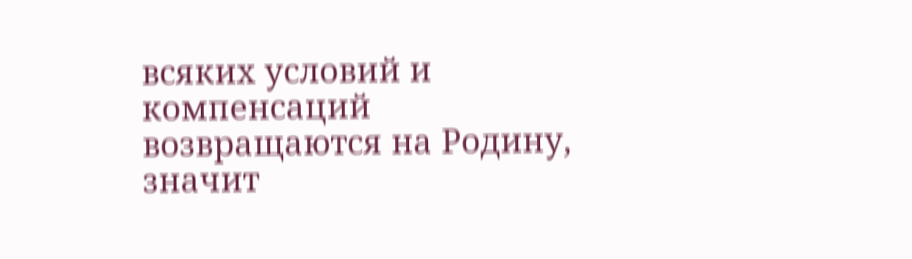всяких условий и компенсаций возвращаются на Родину, значит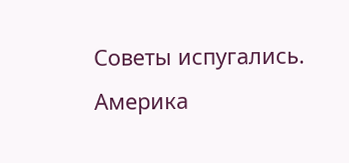Советы испугались. Америка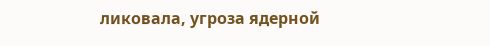ликовала, угроза ядерной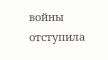войны отступила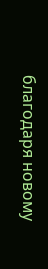благодаря новому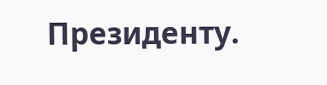Президенту.